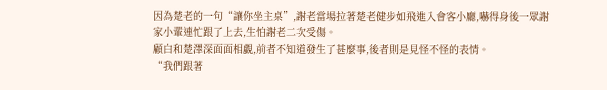因為楚老的一句“讓你坐主桌”,謝老當場拉著楚老健步如飛進入會客小廳,嚇得身後一眾謝家小輩連忙跟了上去,生怕謝老二次受傷。
顧白和楚澤深面面相覷,前者不知道發生了甚麼事,後者則是見怪不怪的表情。
“我們跟著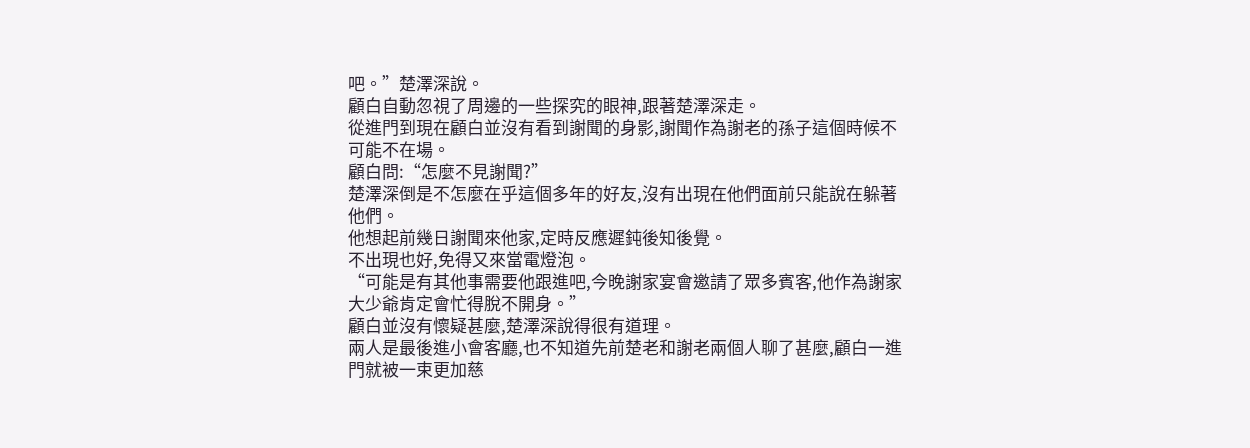吧。”楚澤深說。
顧白自動忽視了周邊的一些探究的眼神,跟著楚澤深走。
從進門到現在顧白並沒有看到謝聞的身影,謝聞作為謝老的孫子這個時候不可能不在場。
顧白問:“怎麼不見謝聞?”
楚澤深倒是不怎麼在乎這個多年的好友,沒有出現在他們面前只能說在躲著他們。
他想起前幾日謝聞來他家,定時反應遲鈍後知後覺。
不出現也好,免得又來當電燈泡。
“可能是有其他事需要他跟進吧,今晚謝家宴會邀請了眾多賓客,他作為謝家大少爺肯定會忙得脫不開身。”
顧白並沒有懷疑甚麼,楚澤深說得很有道理。
兩人是最後進小會客廳,也不知道先前楚老和謝老兩個人聊了甚麼,顧白一進門就被一束更加慈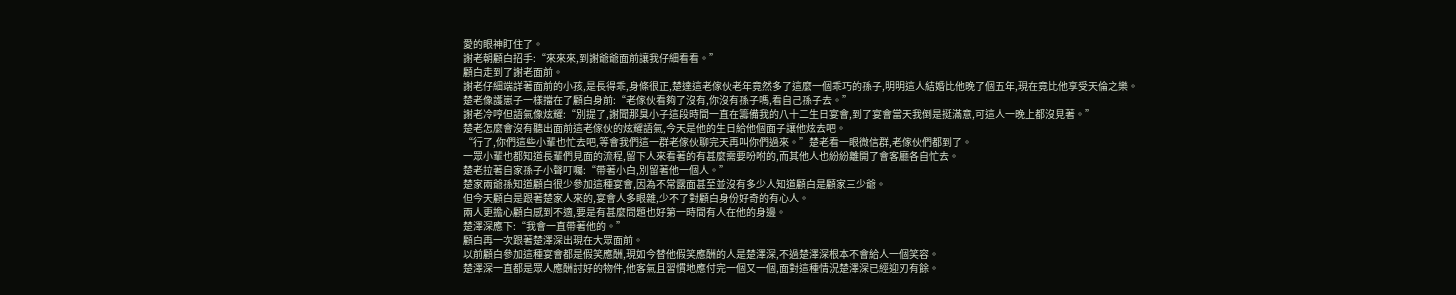愛的眼神盯住了。
謝老朝顧白招手:“來來來,到謝爺爺面前讓我仔細看看。”
顧白走到了謝老面前。
謝老仔細端詳著面前的小孩,是長得乖,身條很正,楚達這老傢伙老年竟然多了這麼一個乖巧的孫子,明明這人結婚比他晚了個五年,現在竟比他享受天倫之樂。
楚老像護崽子一樣擋在了顧白身前:“老傢伙看夠了沒有,你沒有孫子嗎,看自己孫子去。”
謝老冷哼但語氣像炫耀:“別提了,謝聞那臭小子這段時間一直在籌備我的八十二生日宴會,到了宴會當天我倒是挺滿意,可這人一晚上都沒見著。”
楚老怎麼會沒有聽出面前這老傢伙的炫耀語氣,今天是他的生日給他個面子讓他炫去吧。
“行了,你們這些小輩也忙去吧,等會我們這一群老傢伙聊完天再叫你們過來。”楚老看一眼微信群,老傢伙們都到了。
一眾小輩也都知道長輩們見面的流程,留下人來看著的有甚麼需要吩咐的,而其他人也紛紛離開了會客廳各自忙去。
楚老拉著自家孫子小聲叮囑:“帶著小白,別留著他一個人。”
楚家兩爺孫知道顧白很少參加這種宴會,因為不常露面甚至並沒有多少人知道顧白是顧家三少爺。
但今天顧白是跟著楚家人來的,宴會人多眼雜,少不了對顧白身份好奇的有心人。
兩人更擔心顧白感到不適,要是有甚麼問題也好第一時間有人在他的身邊。
楚澤深應下:“我會一直帶著他的。”
顧白再一次跟著楚澤深出現在大眾面前。
以前顧白參加這種宴會都是假笑應酬,現如今替他假笑應酬的人是楚澤深,不過楚澤深根本不會給人一個笑容。
楚澤深一直都是眾人應酬討好的物件,他客氣且習慣地應付完一個又一個,面對這種情況楚澤深已經迎刃有餘。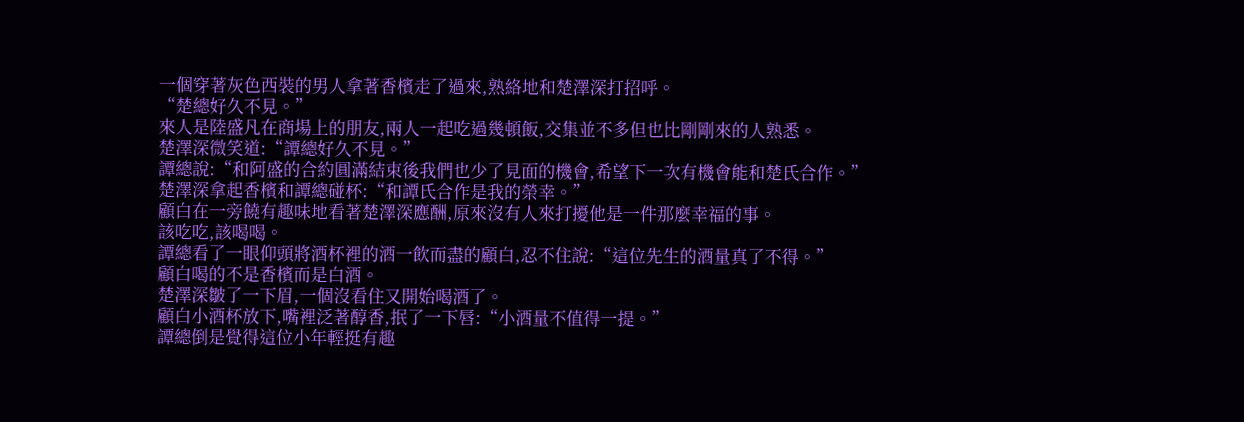一個穿著灰色西裝的男人拿著香檳走了過來,熟絡地和楚澤深打招呼。
“楚總好久不見。”
來人是陸盛凡在商場上的朋友,兩人一起吃過幾頓飯,交集並不多但也比剛剛來的人熟悉。
楚澤深微笑道:“譚總好久不見。”
譚總說:“和阿盛的合約圓滿結束後我們也少了見面的機會,希望下一次有機會能和楚氏合作。”
楚澤深拿起香檳和譚總碰杯:“和譚氏合作是我的榮幸。”
顧白在一旁饒有趣味地看著楚澤深應酬,原來沒有人來打擾他是一件那麼幸福的事。
該吃吃,該喝喝。
譚總看了一眼仰頭將酒杯裡的酒一飲而盡的顧白,忍不住說:“這位先生的酒量真了不得。”
顧白喝的不是香檳而是白酒。
楚澤深皺了一下眉,一個沒看住又開始喝酒了。
顧白小酒杯放下,嘴裡泛著醇香,抿了一下唇:“小酒量不值得一提。”
譚總倒是覺得這位小年輕挺有趣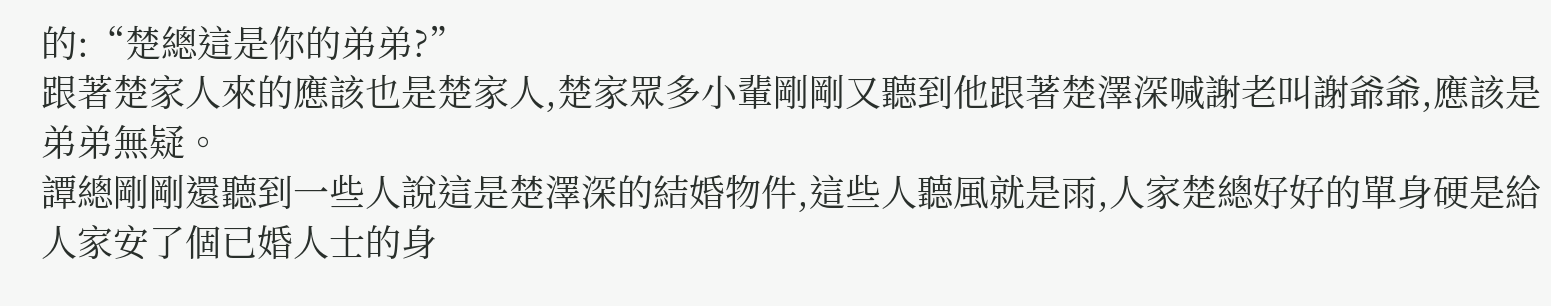的:“楚總這是你的弟弟?”
跟著楚家人來的應該也是楚家人,楚家眾多小輩剛剛又聽到他跟著楚澤深喊謝老叫謝爺爺,應該是弟弟無疑。
譚總剛剛還聽到一些人說這是楚澤深的結婚物件,這些人聽風就是雨,人家楚總好好的單身硬是給人家安了個已婚人士的身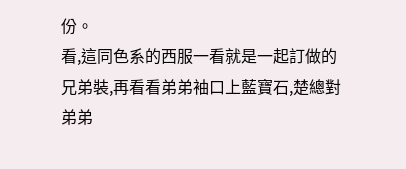份。
看,這同色系的西服一看就是一起訂做的兄弟裝,再看看弟弟袖口上藍寶石,楚總對弟弟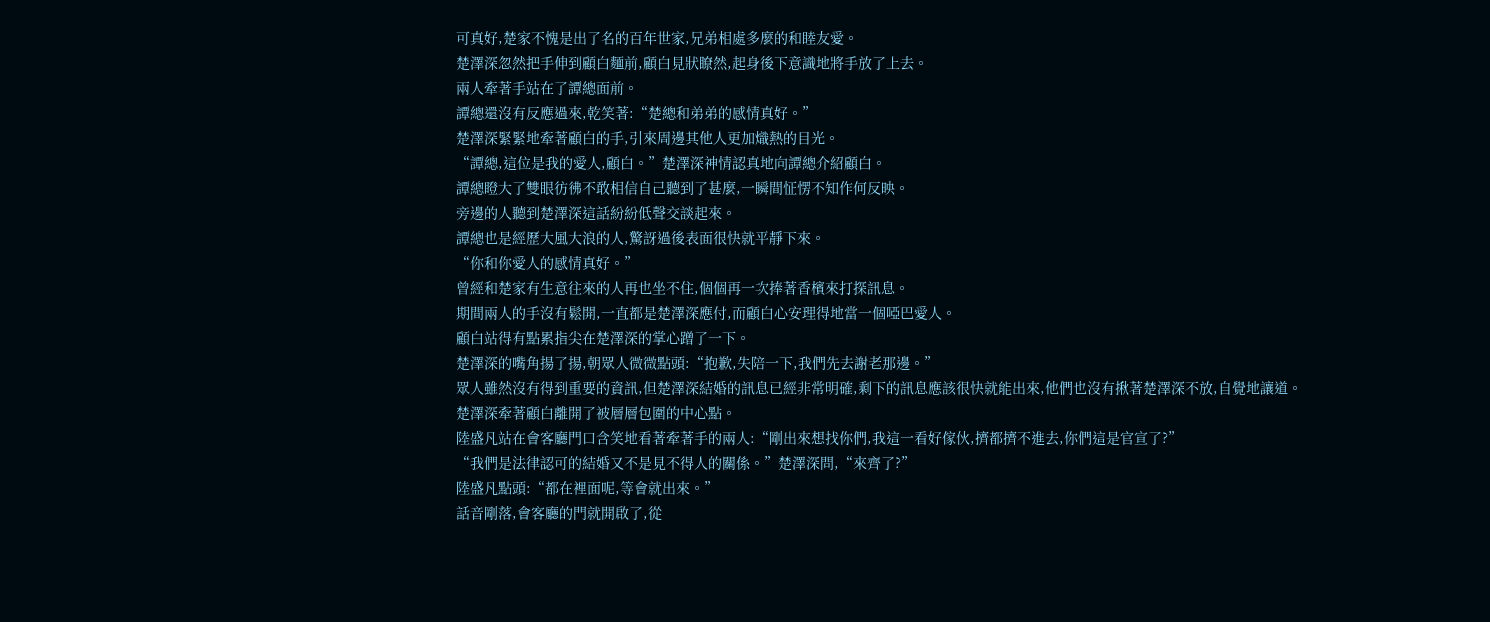可真好,楚家不愧是出了名的百年世家,兄弟相處多麼的和睦友愛。
楚澤深忽然把手伸到顧白麵前,顧白見狀瞭然,起身後下意識地將手放了上去。
兩人牽著手站在了譚總面前。
譚總還沒有反應過來,乾笑著:“楚總和弟弟的感情真好。”
楚澤深緊緊地牽著顧白的手,引來周邊其他人更加熾熱的目光。
“譚總,這位是我的愛人,顧白。”楚澤深神情認真地向譚總介紹顧白。
譚總瞪大了雙眼彷彿不敢相信自己聽到了甚麼,一瞬間怔愣不知作何反映。
旁邊的人聽到楚澤深這話紛紛低聲交談起來。
譚總也是經歷大風大浪的人,驚訝過後表面很快就平靜下來。
“你和你愛人的感情真好。”
曾經和楚家有生意往來的人再也坐不住,個個再一次捧著香檳來打探訊息。
期間兩人的手沒有鬆開,一直都是楚澤深應付,而顧白心安理得地當一個啞巴愛人。
顧白站得有點累指尖在楚澤深的掌心蹭了一下。
楚澤深的嘴角揚了揚,朝眾人微微點頭:“抱歉,失陪一下,我們先去謝老那邊。”
眾人雖然沒有得到重要的資訊,但楚澤深結婚的訊息已經非常明確,剩下的訊息應該很快就能出來,他們也沒有揪著楚澤深不放,自覺地讓道。
楚澤深牽著顧白離開了被層層包圍的中心點。
陸盛凡站在會客廳門口含笑地看著牽著手的兩人:“剛出來想找你們,我這一看好傢伙,擠都擠不進去,你們這是官宣了?”
“我們是法律認可的結婚又不是見不得人的關係。”楚澤深問,“來齊了?”
陸盛凡點頭:“都在裡面呢,等會就出來。”
話音剛落,會客廳的門就開啟了,從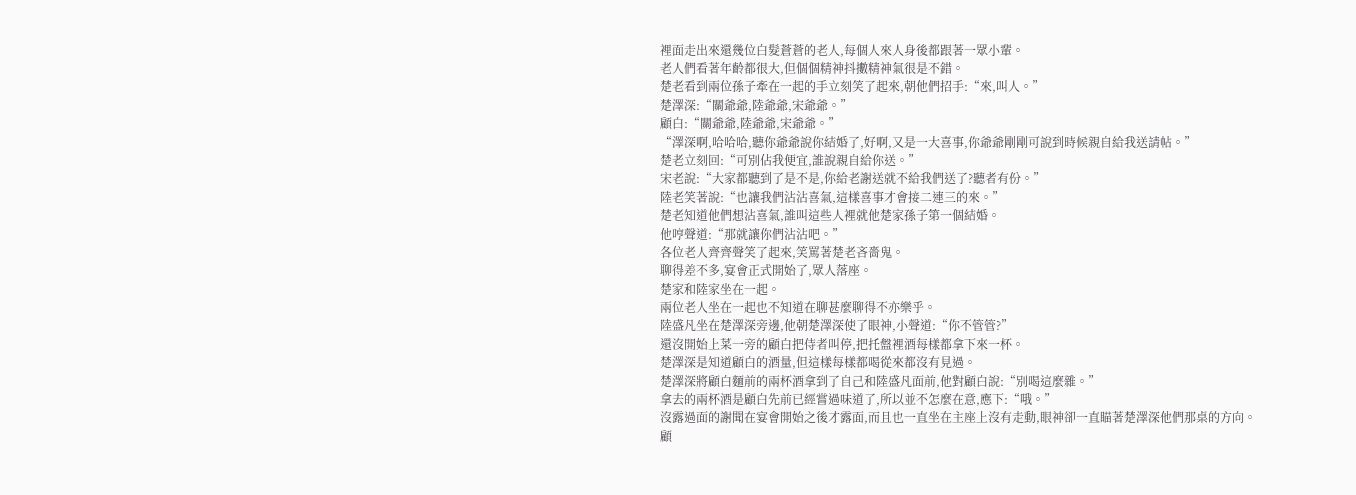裡面走出來還幾位白髮蒼蒼的老人,每個人來人身後都跟著一眾小輩。
老人們看著年齡都很大,但個個精神抖擻精神氣很是不錯。
楚老看到兩位孫子牽在一起的手立刻笑了起來,朝他們招手:“來,叫人。”
楚澤深:“關爺爺,陸爺爺,宋爺爺。”
顧白:“關爺爺,陸爺爺,宋爺爺。”
“澤深啊,哈哈哈,聽你爺爺說你結婚了,好啊,又是一大喜事,你爺爺剛剛可說到時候親自給我送請帖。”
楚老立刻回:“可別佔我便宜,誰說親自給你送。”
宋老說:“大家都聽到了是不是,你給老謝送就不給我們送了?聽者有份。”
陸老笑著說:“也讓我們沾沾喜氣,這樣喜事才會接二連三的來。”
楚老知道他們想沾喜氣,誰叫這些人裡就他楚家孫子第一個結婚。
他哼聲道:“那就讓你們沾沾吧。”
各位老人齊齊聲笑了起來,笑罵著楚老吝嗇鬼。
聊得差不多,宴會正式開始了,眾人落座。
楚家和陸家坐在一起。
兩位老人坐在一起也不知道在聊甚麼聊得不亦樂乎。
陸盛凡坐在楚澤深旁邊,他朝楚澤深使了眼神,小聲道:“你不管管?”
還沒開始上菜一旁的顧白把侍者叫停,把托盤裡酒每樣都拿下來一杯。
楚澤深是知道顧白的酒量,但這樣每樣都喝從來都沒有見過。
楚澤深將顧白麵前的兩杯酒拿到了自己和陸盛凡面前,他對顧白說:“別喝這麼雜。”
拿去的兩杯酒是顧白先前已經嘗過味道了,所以並不怎麼在意,應下:“哦。”
沒露過面的謝聞在宴會開始之後才露面,而且也一直坐在主座上沒有走動,眼神卻一直瞄著楚澤深他們那桌的方向。
顧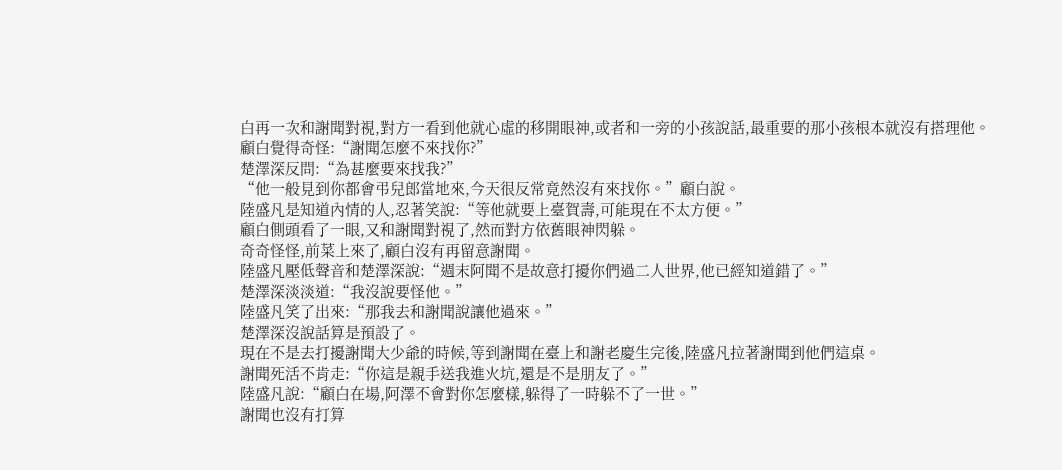白再一次和謝聞對視,對方一看到他就心虛的移開眼神,或者和一旁的小孩說話,最重要的那小孩根本就沒有搭理他。
顧白覺得奇怪:“謝聞怎麼不來找你?”
楚澤深反問:“為甚麼要來找我?”
“他一般見到你都會弔兒郎當地來,今天很反常竟然沒有來找你。”顧白說。
陸盛凡是知道內情的人,忍著笑說:“等他就要上臺賀壽,可能現在不太方便。”
顧白側頭看了一眼,又和謝聞對視了,然而對方依舊眼神閃躲。
奇奇怪怪,前菜上來了,顧白沒有再留意謝聞。
陸盛凡壓低聲音和楚澤深說:“週末阿聞不是故意打擾你們過二人世界,他已經知道錯了。”
楚澤深淡淡道:“我沒說要怪他。”
陸盛凡笑了出來:“那我去和謝聞說讓他過來。”
楚澤深沒說話算是預設了。
現在不是去打擾謝聞大少爺的時候,等到謝聞在臺上和謝老慶生完後,陸盛凡拉著謝聞到他們這桌。
謝聞死活不肯走:“你這是親手送我進火坑,還是不是朋友了。”
陸盛凡說:“顧白在場,阿澤不會對你怎麼樣,躲得了一時躲不了一世。”
謝聞也沒有打算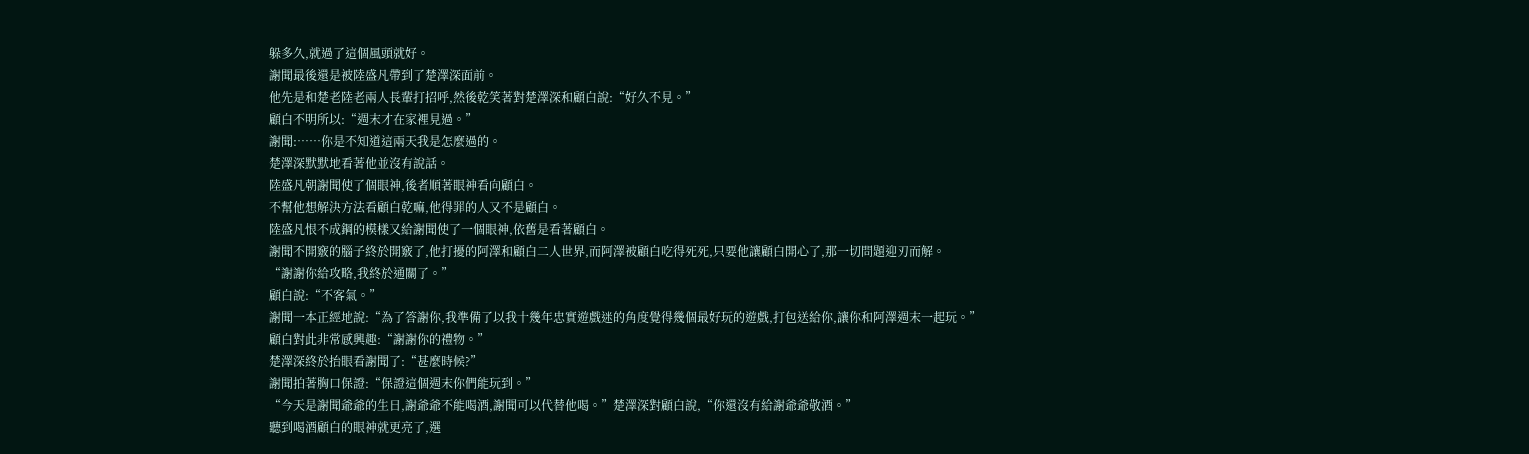躲多久,就過了這個風頭就好。
謝聞最後還是被陸盛凡帶到了楚澤深面前。
他先是和楚老陸老兩人長輩打招呼,然後乾笑著對楚澤深和顧白說:“好久不見。”
顧白不明所以:“週末才在家裡見過。”
謝聞:……你是不知道這兩天我是怎麼過的。
楚澤深默默地看著他並沒有說話。
陸盛凡朝謝聞使了個眼神,後者順著眼神看向顧白。
不幫他想解決方法看顧白乾嘛,他得罪的人又不是顧白。
陸盛凡恨不成鋼的模樣又給謝聞使了一個眼神,依舊是看著顧白。
謝聞不開竅的腦子終於開竅了,他打擾的阿澤和顧白二人世界,而阿澤被顧白吃得死死,只要他讓顧白開心了,那一切問題迎刃而解。
“謝謝你給攻略,我終於通關了。”
顧白說:“不客氣。”
謝聞一本正經地說:“為了答謝你,我準備了以我十幾年忠實遊戲迷的角度覺得幾個最好玩的遊戲,打包送給你,讓你和阿澤週末一起玩。”
顧白對此非常感興趣:“謝謝你的禮物。”
楚澤深終於抬眼看謝聞了:“甚麼時候?”
謝聞拍著胸口保證:“保證這個週末你們能玩到。”
“今天是謝聞爺爺的生日,謝爺爺不能喝酒,謝聞可以代替他喝。”楚澤深對顧白說,“你還沒有給謝爺爺敬酒。”
聽到喝酒顧白的眼神就更亮了,選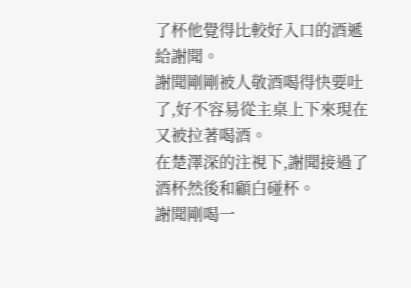了杯他覺得比較好入口的酒遞給謝聞。
謝聞剛剛被人敬酒喝得快要吐了,好不容易從主桌上下來現在又被拉著喝酒。
在楚澤深的注視下,謝聞接過了酒杯然後和顧白碰杯。
謝聞剛喝一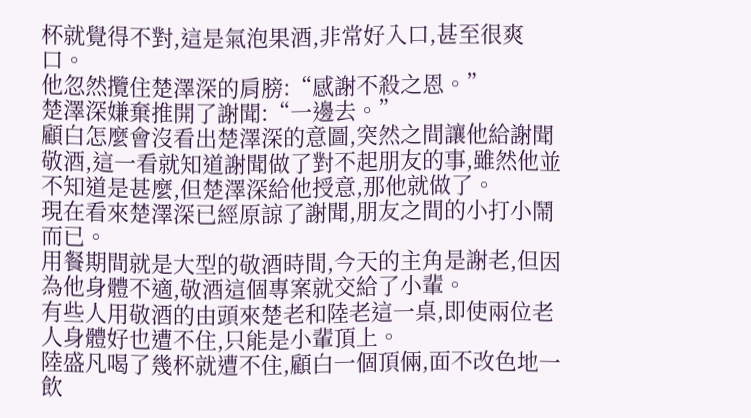杯就覺得不對,這是氣泡果酒,非常好入口,甚至很爽口。
他忽然攬住楚澤深的肩膀:“感謝不殺之恩。”
楚澤深嫌棄推開了謝聞:“一邊去。”
顧白怎麼會沒看出楚澤深的意圖,突然之間讓他給謝聞敬酒,這一看就知道謝聞做了對不起朋友的事,雖然他並不知道是甚麼,但楚澤深給他授意,那他就做了。
現在看來楚澤深已經原諒了謝聞,朋友之間的小打小鬧而已。
用餐期間就是大型的敬酒時間,今天的主角是謝老,但因為他身體不適,敬酒這個專案就交給了小輩。
有些人用敬酒的由頭來楚老和陸老這一桌,即使兩位老人身體好也遭不住,只能是小輩頂上。
陸盛凡喝了幾杯就遭不住,顧白一個頂倆,面不改色地一飲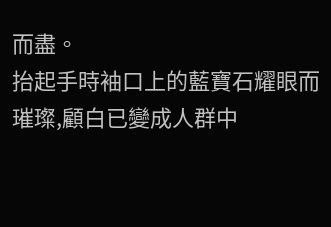而盡。
抬起手時袖口上的藍寶石耀眼而璀璨,顧白已變成人群中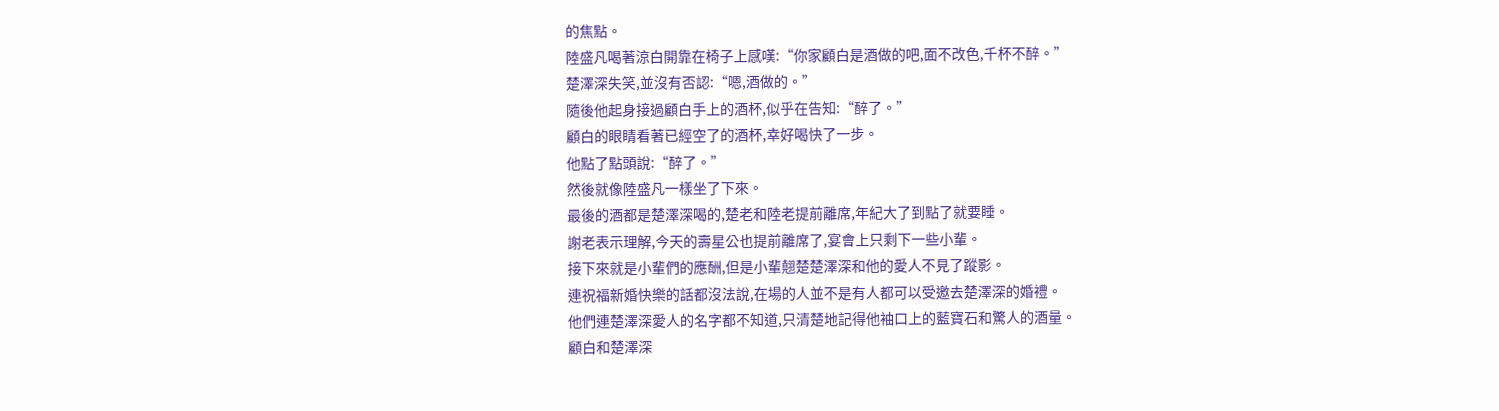的焦點。
陸盛凡喝著涼白開靠在椅子上感嘆:“你家顧白是酒做的吧,面不改色,千杯不醉。”
楚澤深失笑,並沒有否認:“嗯,酒做的。”
隨後他起身接過顧白手上的酒杯,似乎在告知:“醉了。”
顧白的眼睛看著已經空了的酒杯,幸好喝快了一步。
他點了點頭說:“醉了。”
然後就像陸盛凡一樣坐了下來。
最後的酒都是楚澤深喝的,楚老和陸老提前離席,年紀大了到點了就要睡。
謝老表示理解,今天的壽星公也提前離席了,宴會上只剩下一些小輩。
接下來就是小輩們的應酬,但是小輩翹楚楚澤深和他的愛人不見了蹤影。
連祝福新婚快樂的話都沒法說,在場的人並不是有人都可以受邀去楚澤深的婚禮。
他們連楚澤深愛人的名字都不知道,只清楚地記得他袖口上的藍寶石和驚人的酒量。
顧白和楚澤深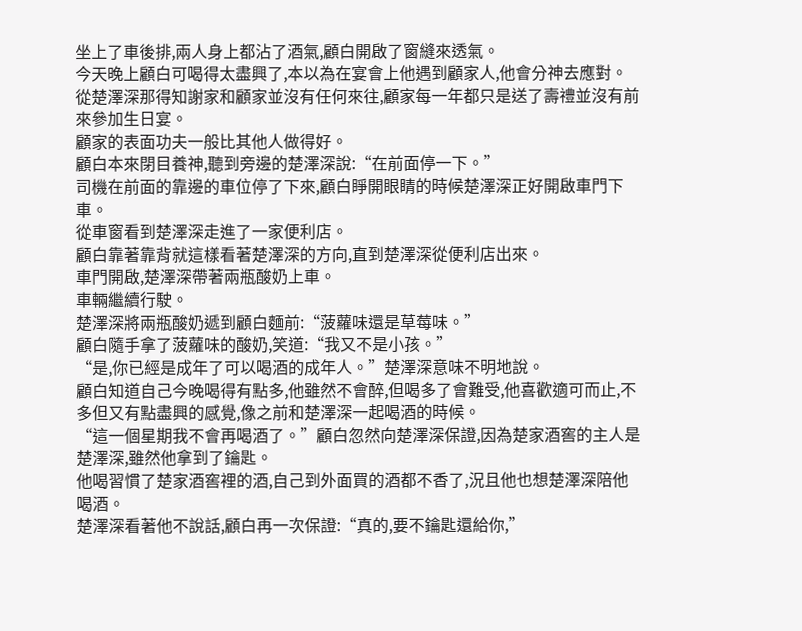坐上了車後排,兩人身上都沾了酒氣,顧白開啟了窗縫來透氣。
今天晚上顧白可喝得太盡興了,本以為在宴會上他遇到顧家人,他會分神去應對。
從楚澤深那得知謝家和顧家並沒有任何來往,顧家每一年都只是送了壽禮並沒有前來參加生日宴。
顧家的表面功夫一般比其他人做得好。
顧白本來閉目養神,聽到旁邊的楚澤深說:“在前面停一下。”
司機在前面的靠邊的車位停了下來,顧白睜開眼睛的時候楚澤深正好開啟車門下車。
從車窗看到楚澤深走進了一家便利店。
顧白靠著靠背就這樣看著楚澤深的方向,直到楚澤深從便利店出來。
車門開啟,楚澤深帶著兩瓶酸奶上車。
車輛繼續行駛。
楚澤深將兩瓶酸奶遞到顧白麵前:“菠蘿味還是草莓味。”
顧白隨手拿了菠蘿味的酸奶,笑道:“我又不是小孩。”
“是,你已經是成年了可以喝酒的成年人。”楚澤深意味不明地說。
顧白知道自己今晚喝得有點多,他雖然不會醉,但喝多了會難受,他喜歡適可而止,不多但又有點盡興的感覺,像之前和楚澤深一起喝酒的時候。
“這一個星期我不會再喝酒了。”顧白忽然向楚澤深保證,因為楚家酒窖的主人是楚澤深,雖然他拿到了鑰匙。
他喝習慣了楚家酒窖裡的酒,自己到外面買的酒都不香了,況且他也想楚澤深陪他喝酒。
楚澤深看著他不說話,顧白再一次保證:“真的,要不鑰匙還給你,”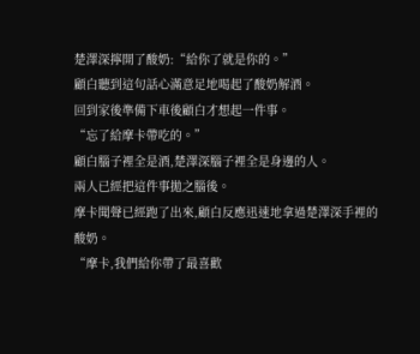楚澤深擰開了酸奶:“給你了就是你的。”
顧白聽到這句話心滿意足地喝起了酸奶解酒。
回到家後準備下車後顧白才想起一件事。
“忘了給摩卡帶吃的。”
顧白腦子裡全是酒,楚澤深腦子裡全是身邊的人。
兩人已經把這件事拋之腦後。
摩卡聞聲已經跑了出來,顧白反應迅速地拿過楚澤深手裡的酸奶。
“摩卡,我們給你帶了最喜歡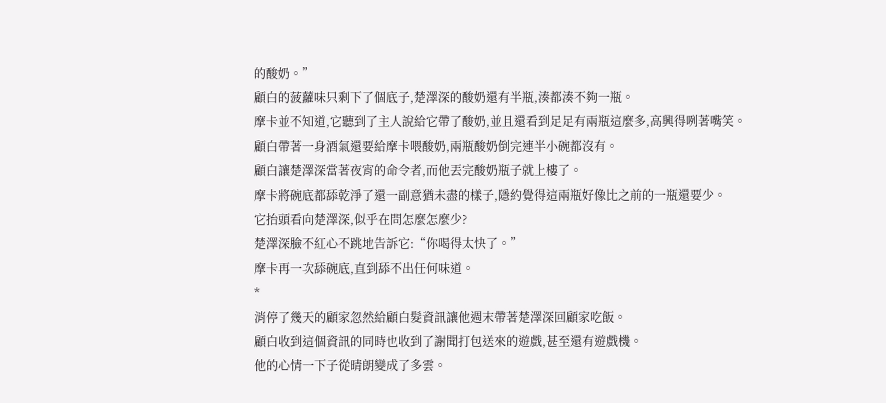的酸奶。”
顧白的菠蘿味只剩下了個底子,楚澤深的酸奶還有半瓶,湊都湊不夠一瓶。
摩卡並不知道,它聽到了主人說給它帶了酸奶,並且還看到足足有兩瓶這麼多,高興得咧著嘴笑。
顧白帶著一身酒氣還要給摩卡喂酸奶,兩瓶酸奶倒完連半小碗都沒有。
顧白讓楚澤深當著夜宵的命令者,而他丟完酸奶瓶子就上樓了。
摩卡將碗底都舔乾淨了還一副意猶未盡的樣子,隱約覺得這兩瓶好像比之前的一瓶還要少。
它抬頭看向楚澤深,似乎在問怎麼怎麼少?
楚澤深臉不紅心不跳地告訴它:“你喝得太快了。”
摩卡再一次舔碗底,直到舔不出任何味道。
*
消停了幾天的顧家忽然給顧白髮資訊讓他週末帶著楚澤深回顧家吃飯。
顧白收到這個資訊的同時也收到了謝聞打包送來的遊戲,甚至還有遊戲機。
他的心情一下子從晴朗變成了多雲。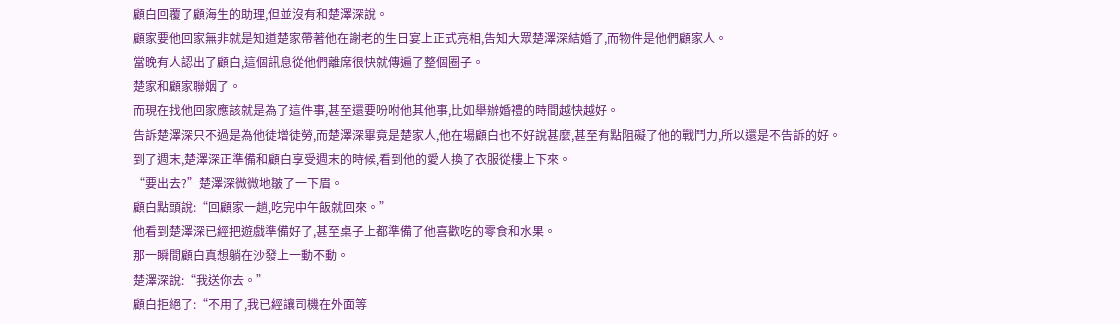顧白回覆了顧海生的助理,但並沒有和楚澤深說。
顧家要他回家無非就是知道楚家帶著他在謝老的生日宴上正式亮相,告知大眾楚澤深結婚了,而物件是他們顧家人。
當晚有人認出了顧白,這個訊息從他們離席很快就傳遍了整個圈子。
楚家和顧家聯姻了。
而現在找他回家應該就是為了這件事,甚至還要吩咐他其他事,比如舉辦婚禮的時間越快越好。
告訴楚澤深只不過是為他徒增徒勞,而楚澤深畢竟是楚家人,他在場顧白也不好說甚麼,甚至有點阻礙了他的戰鬥力,所以還是不告訴的好。
到了週末,楚澤深正準備和顧白享受週末的時候,看到他的愛人換了衣服從樓上下來。
“要出去?”楚澤深微微地皺了一下眉。
顧白點頭說:“回顧家一趟,吃完中午飯就回來。”
他看到楚澤深已經把遊戲準備好了,甚至桌子上都準備了他喜歡吃的零食和水果。
那一瞬間顧白真想躺在沙發上一動不動。
楚澤深說:“我送你去。”
顧白拒絕了:“不用了,我已經讓司機在外面等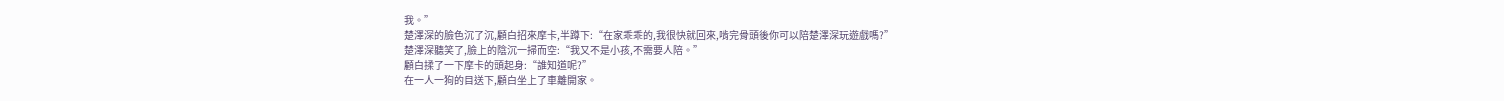我。”
楚澤深的臉色沉了沉,顧白招來摩卡,半蹲下:“在家乖乖的,我很快就回來,啃完骨頭後你可以陪楚澤深玩遊戲嗎?”
楚澤深聽笑了,臉上的陰沉一掃而空:“我又不是小孩,不需要人陪。”
顧白揉了一下摩卡的頭起身:“誰知道呢?”
在一人一狗的目送下,顧白坐上了車離開家。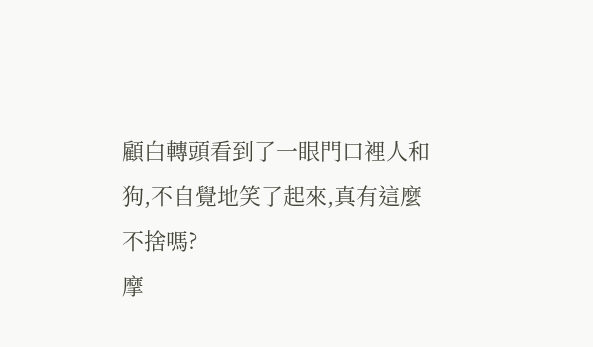顧白轉頭看到了一眼門口裡人和狗,不自覺地笑了起來,真有這麼不捨嗎?
摩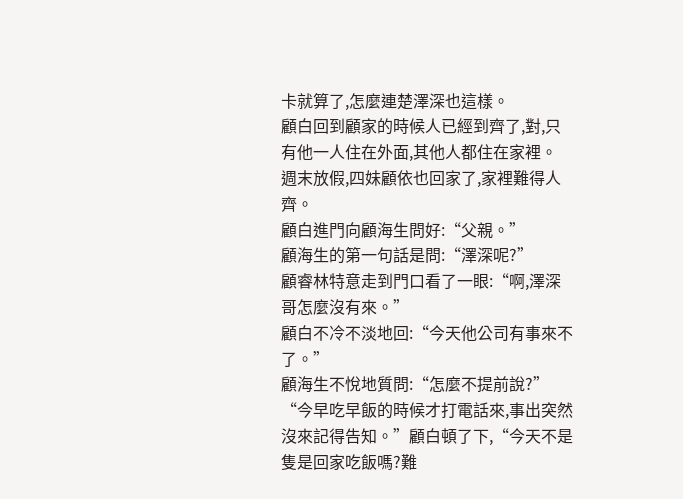卡就算了,怎麼連楚澤深也這樣。
顧白回到顧家的時候人已經到齊了,對,只有他一人住在外面,其他人都住在家裡。
週末放假,四妹顧依也回家了,家裡難得人齊。
顧白進門向顧海生問好:“父親。”
顧海生的第一句話是問:“澤深呢?”
顧睿林特意走到門口看了一眼:“啊,澤深哥怎麼沒有來。”
顧白不冷不淡地回:“今天他公司有事來不了。”
顧海生不悅地質問:“怎麼不提前說?”
“今早吃早飯的時候才打電話來,事出突然沒來記得告知。”顧白頓了下,“今天不是隻是回家吃飯嗎?難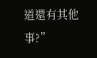道還有其他事?”